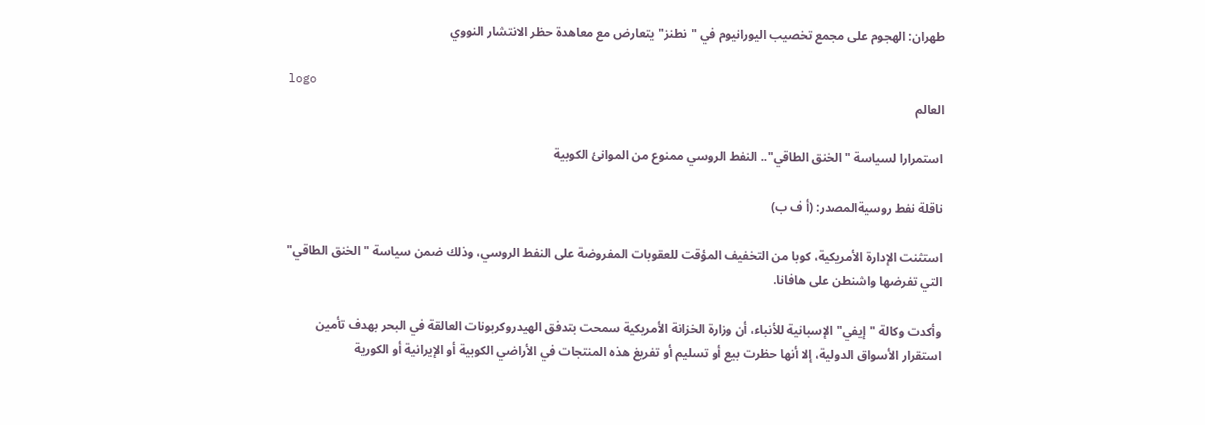طهران: الهجوم على مجمع تخصيب اليورانيوم في "نطنز" يتعارض مع معاهدة حظر الانتشار النووي

logo
العالم

استمرارا لسياسة "الخنق الطاقي".. النفط الروسي ممنوع من الموانئ الكوبية

ناقلة نفط روسيةالمصدر: (أ ف ب)

استثنت الإدارة الأمريكية، كوبا من التخفيف المؤقت للعقوبات المفروضة على النفط الروسي، وذلك ضمن سياسة "الخنق الطاقي" التي تفرضها واشنطن على هافانا.

وأكدت وكالة "إيفي" الإسبانية للأنباء، أن وزارة الخزانة الأمريكية سمحت بتدفق الهيدروكربونات العالقة في البحر بهدف تأمين استقرار الأسواق الدولية، إلا أنها حظرت بيع أو تسليم أو تفريغ هذه المنتجات في الأراضي الكوبية أو الإيرانية أو الكورية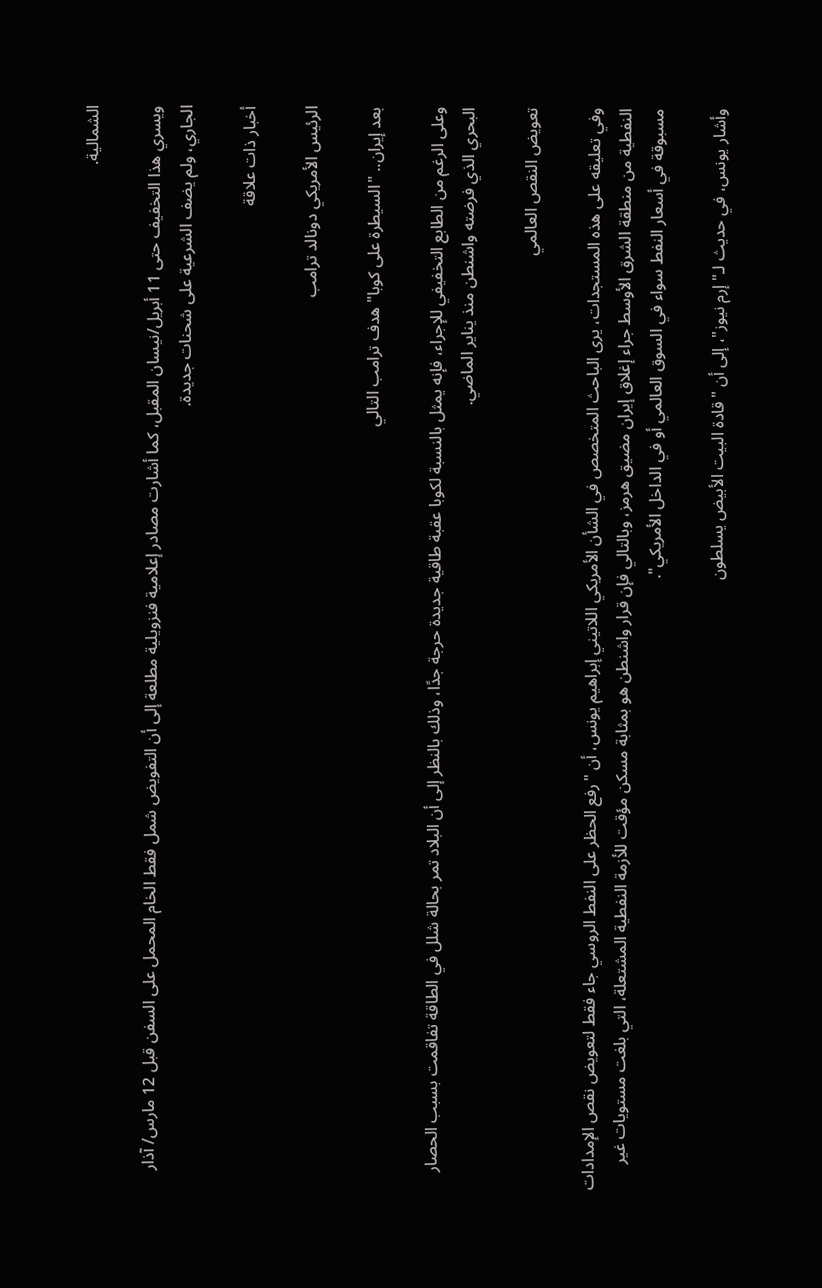الشمالية.

ويسري هذا التخفيف حتى 11 أبريل/نيسان المقبل، كما أشارت مصادر إعلامية فنزويلية مطلعة إلى أن التفويض شمل فقط الخام المحمل على السفن قبل 12 مارس/ آذار الجاري، ولم يضف الشرعية على شحنات جديدة.

أخبار ذات علاقة

الرئيس الأمريكي دونالد ترامب

بعد إيران.. "السيطرة على كوبا" هدف ترامب التالي

وعلى الرغم من الطابع التخفيفي للإجراء، فإنه يمثل بالنسبة لكوبا عقبة طاقية جديدة حرجة جدًا، وذلك بالنظر إلى أن البلاد تمر بحالة شلل في الطاقة تفاقمت بسبب الحصار البحري الذي فرضته واشنطن منذ يناير الماضي.

تعويض النقص العالمي

وفي تعليقه على هذه المستجدات، يرى الباحث المتخصص في الشأن الأمريكي اللاتيني إبراهيم يونس، أن "رفع الحظر على النفط الروسي جاء فقط لتعويض نقص الإمدادات النفطية من منطقة الشرق الأوسط جراء إغلاق إيران مضيق هرمز، وبالتالي فإن قرار واشنطن هو بمثابة مسكن مؤقت للأزمة النفطية المشتعلة، التي بلغت مستويات غير مسبوقة في أسعار النفط سواء في السوق العالمي أو في الداخل الأمريكي".

وأشار يونس، في حديث لـ"إرم نيوز"، إلى أن "قادة البيت الأبيض يسلطون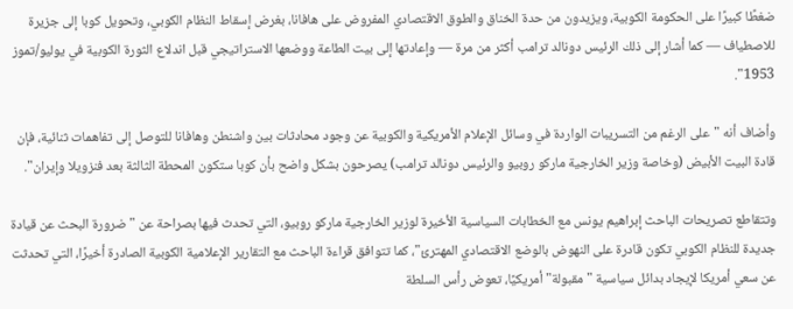ضغطًا كبيرًا على الحكومة الكوبية، ويزيدون من حدة الخناق والطوق الاقتصادي المفروض على هافانا، بغرض إسقاط النظام الكوبي، وتحويل كوبا إلى جزيرة للاصطياف — كما أشار إلى ذلك الرئيس دونالد ترامب أكثر من مرة — وإعادتها إلى بيت الطاعة ووضعها الاستراتيجي قبل اندلاع الثورة الكوبية في يوليو/تموز 1953".

وأضاف أنه "على الرغم من التسريبات الواردة في وسائل الإعلام الأمريكية والكوبية عن وجود محادثات بين واشنطن وهافانا للتوصل إلى تفاهمات ثنائية، فإن قادة البيت الأبيض (وخاصة وزير الخارجية ماركو روبيو والرئيس دونالد ترامب) يصرحون بشكل واضح بأن كوبا ستكون المحطة الثالثة بعد فنزويلا وإيران".

وتتقاطع تصريحات الباحث إبراهيم يونس مع الخطابات السياسية الأخيرة لوزير الخارجية ماركو روبيو، التي تحدث فيها بصراحة عن "ضرورة البحث عن قيادة جديدة للنظام الكوبي تكون قادرة على النهوض بالوضع الاقتصادي المهترئ"، كما تتوافق قراءة الباحث مع التقارير الإعلامية الكوبية الصادرة أخيرًا، التي تحدثت عن سعي أمريكا لإيجاد بدائل سياسية "مقبولة" أمريكيًا، تعوض رأس السلطة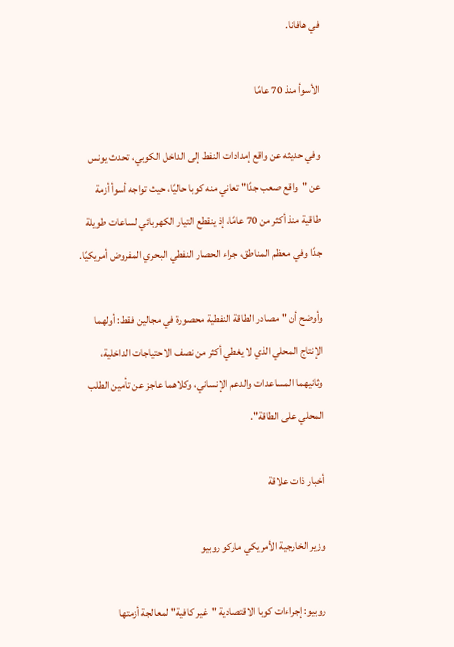في هافانا.

الأسوأ منذ 70 عامًا

وفي حديثه عن واقع إمدادات النفط إلى الداخل الكوبي، تحدث يونس عن "واقع صعب جدًا" تعاني منه كوبا حاليًا، حيث تواجه أسوأ أزمة طاقية منذ أكثر من 70 عامًا، إذ ينقطع التيار الكهربائي لساعات طويلة جدًا وفي معظم المناطق، جراء الحصار النفطي البحري المفروض أمريكيًا.

وأوضح أن "مصادر الطاقة النفطية محصورة في مجالين فقط: أولهما الإنتاج المحلي الذي لا يغطي أكثر من نصف الاحتياجات الداخلية، وثانيهما المساعدات والدعم الإنساني، وكلاهما عاجز عن تأمين الطلب المحلي على الطاقة".

أخبار ذات علاقة

وزير الخارجية الأمريكي ماركو روبيو

روبيو: إجراءات كوبا الاقتصادية "غير كافية" لمعالجة أزمتها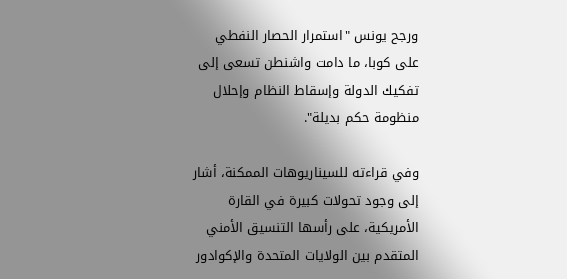ورجح يونس "استمرار الحصار النفطي على كوبا، ما دامت واشنطن تسعى إلى تفكيك الدولة وإسقاط النظام وإحلال منظومة حكم بديلة".

وفي قراءته للسيناريوهات الممكنة، أشار إلى وجود تحولات كبيرة في القارة الأمريكية، على رأسها التنسيق الأمني المتقدم بين الولايات المتحدة والإكوادور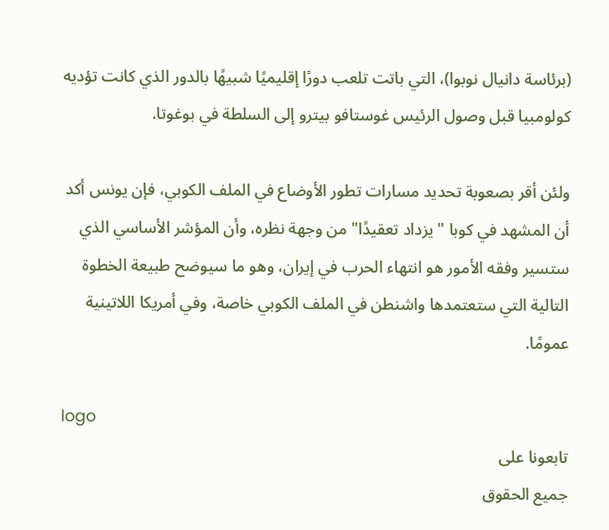(برئاسة دانيال نوبوا)، التي باتت تلعب دورًا إقليميًا شبيهًا بالدور الذي كانت تؤديه كولومبيا قبل وصول الرئيس غوستافو بيترو إلى السلطة في بوغوتا.

ولئن أقر بصعوبة تحديد مسارات تطور الأوضاع في الملف الكوبي، فإن يونس أكد أن المشهد في كوبا "يزداد تعقيدًا" من وجهة نظره، وأن المؤشر الأساسي الذي ستسير وفقه الأمور هو انتهاء الحرب في إيران، وهو ما سيوضح طبيعة الخطوة التالية التي ستعتمدها واشنطن في الملف الكوبي خاصة، وفي أمريكا اللاتينية عمومًا.

logo
تابعونا على
جميع الحقوق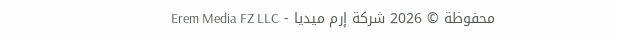محفوظة © 2026 شركة إرم ميديا - Erem Media FZ LLC